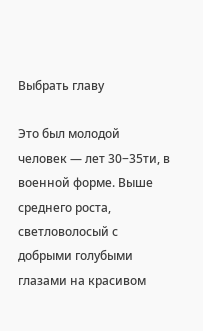Выбрать главу

Это был молодой человек — лет 30−35ти, в военной форме. Выше среднего роста, светловолосый с добрыми голубыми глазами на красивом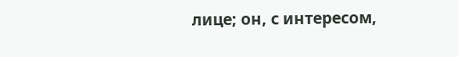лице; он, с интересом,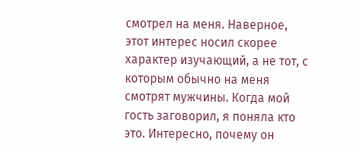смотрел на меня. Наверное, этот интерес носил скорее характер изучающий, а не тот, с которым обычно на меня смотрят мужчины. Когда мой гость заговорил, я поняла кто это. Интересно, почему он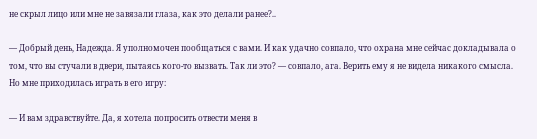не скрыл лицо или мне не завязали глаза, как это делали ранее?..

— Добрый день, Надежда. Я уполномочен пообщаться с вами. И как удачно совпало, что охрана мне сейчас докладывала о том, что вы стучали в двери, пытаясь кого-то вызвать. Так ли это? — совпало, ага. Верить ему я не видела никакого смысла. Но мне приходилась играть в его игру:

— И вам здравствуйте. Да, я хотела попросить отвести меня в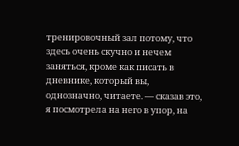тренировочный зал потому, что здесь очень скучно и нечем заняться, кроме как писать в дневнике, который вы, однозначно, читаете. — сказав это, я посмотрела на него в упор, на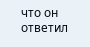что он ответил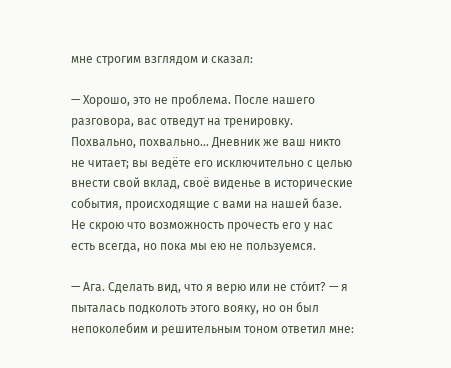мне строгим взглядом и сказал:

— Хорошо, это не проблема. После нашего разговора, вас отведут на тренировку. Похвально, похвально… Дневник же ваш никто не читает; вы ведёте его исключительно с целью внести свой вклад, своё виденье в исторические события, происходящие с вами на нашей базе. Не скрою что возможность прочесть его у нас есть всегда, но пока мы ею не пользуемся.

— Ага. Сделать вид, что я верю или не сто́ит? — я пыталась подколоть этого вояку, но он был непоколебим и решительным тоном ответил мне: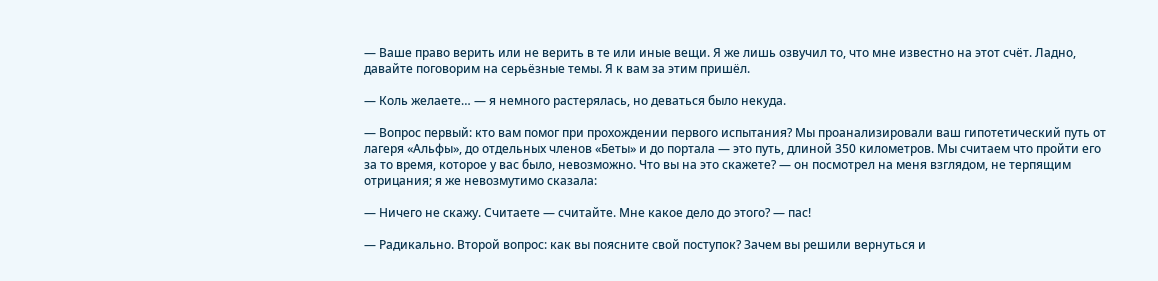— Ваше право верить или не верить в те или иные вещи. Я же лишь озвучил то, что мне известно на этот счёт. Ладно, давайте поговорим на серьёзные темы. Я к вам за этим пришёл.

— Коль желаете… — я немного растерялась, но деваться было некуда.

— Вопрос первый: кто вам помог при прохождении первого испытания? Мы проанализировали ваш гипотетический путь от лагеря «Альфы», до отдельных членов «Беты» и до портала — это путь, длиной 350 километров. Мы считаем что пройти его за то время, которое у вас было, невозможно. Что вы на это скажете? — он посмотрел на меня взглядом, не терпящим отрицания; я же невозмутимо сказала:

— Ничего не скажу. Считаете — считайте. Мне какое дело до этого? — пас!

— Радикально. Второй вопрос: как вы поясните свой поступок? Зачем вы решили вернуться и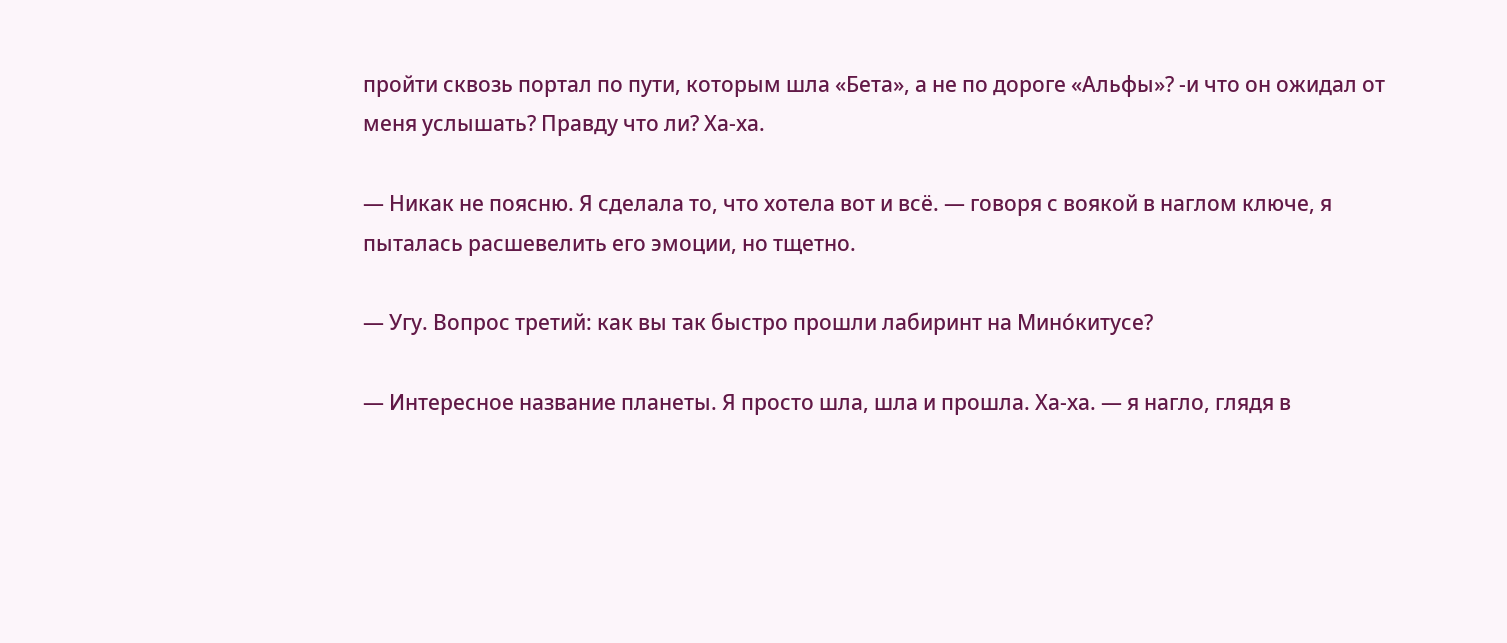пройти сквозь портал по пути, которым шла «Бета», а не по дороге «Альфы»? -и что он ожидал от меня услышать? Правду что ли? Ха-ха.

— Никак не поясню. Я сделала то, что хотела вот и всё. — говоря с воякой в наглом ключе, я пыталась расшевелить его эмоции, но тщетно.

— Угу. Вопрос третий: как вы так быстро прошли лабиринт на Мино́китусе?

— Интересное название планеты. Я просто шла, шла и прошла. Ха-ха. — я нагло, глядя в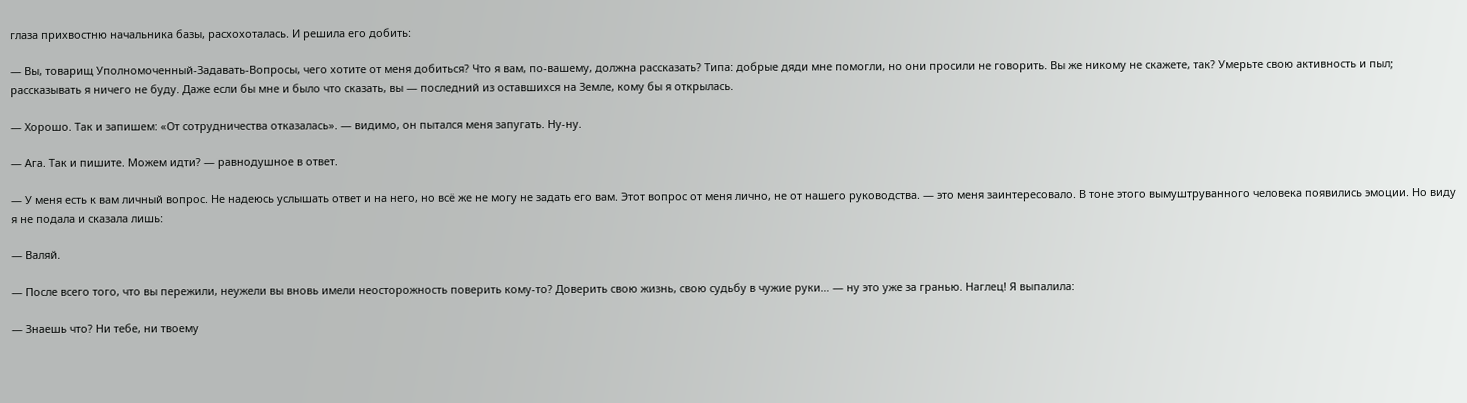глаза прихвостню начальника базы, расхохоталась. И решила его добить:

— Вы, товарищ Уполномоченный-Задавать-Вопросы, чего хотите от меня добиться? Что я вам, по-вашему, должна рассказать? Типа: добрые дяди мне помогли, но они просили не говорить. Вы же никому не скажете, так? Умерьте свою активность и пыл; рассказывать я ничего не буду. Даже если бы мне и было что сказать, вы — последний из оставшихся на Земле, кому бы я открылась.

— Хорошо. Так и запишем: «От сотрудничества отказалась». — видимо, он пытался меня запугать. Ну-ну.

— Ага. Так и пишите. Можем идти? — равнодушное в ответ.

— У меня есть к вам личный вопрос. Не надеюсь услышать ответ и на него, но всё же не могу не задать его вам. Этот вопрос от меня лично, не от нашего руководства. — это меня заинтересовало. В тоне этого вымуштруванного человека появились эмоции. Но виду я не подала и сказала лишь:

— Валяй.

— После всего того, что вы пережили, неужели вы вновь имели неосторожность поверить кому-то? Доверить свою жизнь, свою судьбу в чужие руки… — ну это уже за гранью. Наглец! Я выпалила:

— Знаешь что? Ни тебе, ни твоему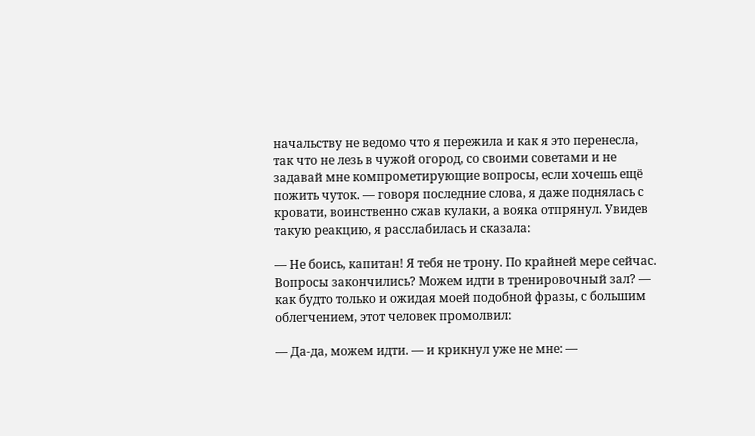начальству не ведомо что я пережила и как я это перенесла, так что не лезь в чужой огород, со своими советами и не задавай мне компрометирующие вопросы, если хочешь ещё пожить чуток. — говоря последние слова, я даже поднялась с кровати, воинственно сжав кулаки, а вояка отпрянул. Увидев такую реакцию, я расслабилась и сказала:

— Не боись, капитан! Я тебя не трону. По крайней мере сейчас. Вопросы закончились? Можем идти в тренировочный зал? — как будто только и ожидая моей подобной фразы, с большим облегчением, этот человек промолвил:

— Да-да, можем идти. — и крикнул уже не мне: —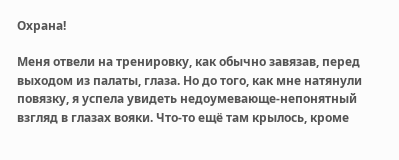Охрана!

Меня отвели на тренировку, как обычно завязав, перед выходом из палаты, глаза. Но до того, как мне натянули повязку, я успела увидеть недоумевающе-непонятный взгляд в глазах вояки. Что-то ещё там крылось, кроме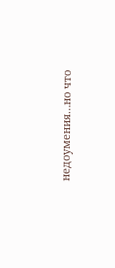недоумения…но что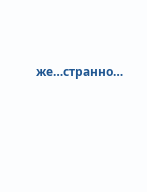же…странно…